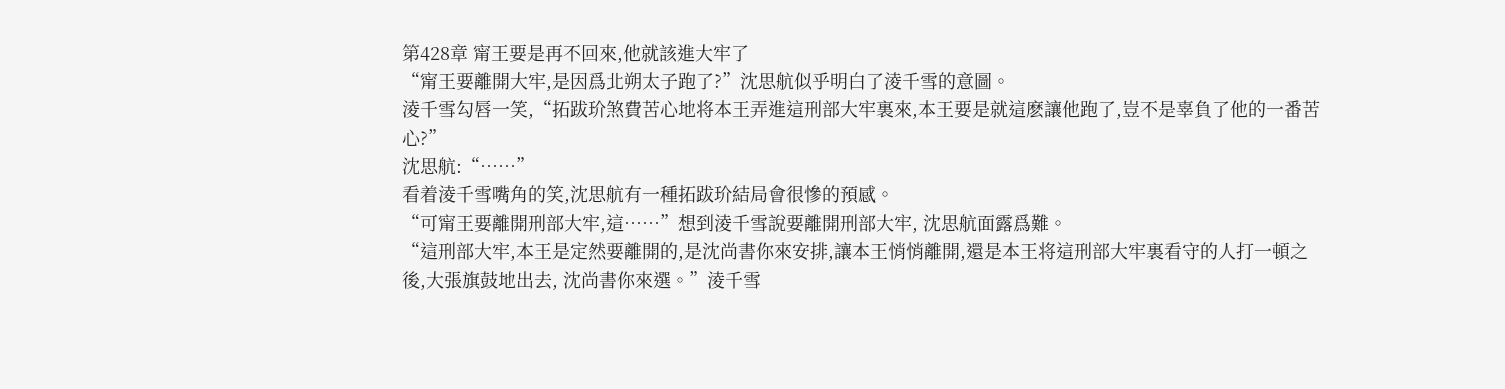第428章 甯王要是再不回來,他就該進大牢了
“甯王要離開大牢,是因爲北朔太子跑了?”沈思航似乎明白了淩千雪的意圖。
淩千雪勾唇一笑,“拓跋玠煞費苦心地将本王弄進這刑部大牢裏來,本王要是就這麽讓他跑了,豈不是辜負了他的一番苦心?”
沈思航:“……”
看着淩千雪嘴角的笑,沈思航有一種拓跋玠結局會很慘的預感。
“可甯王要離開刑部大牢,這……”想到淩千雪說要離開刑部大牢, 沈思航面露爲難。
“這刑部大牢,本王是定然要離開的,是沈尚書你來安排,讓本王悄悄離開,還是本王将這刑部大牢裏看守的人打一頓之後,大張旗鼓地出去, 沈尚書你來選。”淩千雪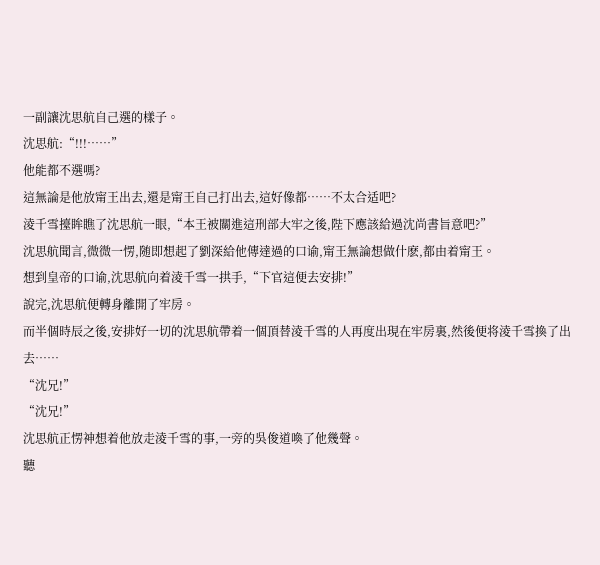一副讓沈思航自己選的樣子。
沈思航:“!!!……”
他能都不選嗎?
這無論是他放甯王出去,還是甯王自己打出去,這好像都……不太合适吧?
淩千雪擡眸瞧了沈思航一眼,“本王被關進這刑部大牢之後,陛下應該給過沈尚書旨意吧?”
沈思航聞言,微微一愣,随即想起了劉深給他傳達過的口谕,甯王無論想做什麽,都由着甯王。
想到皇帝的口谕,沈思航向着淩千雪一拱手,“下官這便去安排!”
說完,沈思航便轉身離開了牢房。
而半個時辰之後,安排好一切的沈思航帶着一個頂替淩千雪的人再度出現在牢房裏,然後便将淩千雪換了出去……
“沈兄!”
“沈兄!”
沈思航正愣神想着他放走淩千雪的事,一旁的吳俊道喚了他幾聲。
聽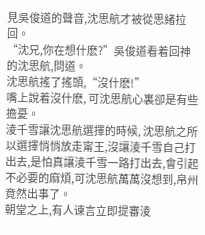見吳俊道的聲音,沈思航才被從思緒拉回。
“沈兄,你在想什麽?”吳俊道看着回神的沈思航,問道。
沈思航搖了搖頭,“沒什麽!”
嘴上說着沒什麽, 可沈思航心裏卻是有些擔憂。
淩千雪讓沈思航選擇的時候, 沈思航之所以選擇悄悄放走甯王,沒讓淩千雪自己打出去,是怕真讓淩千雪一路打出去,會引起不必要的麻煩,可沈思航萬萬沒想到,帛州竟然出事了。
朝堂之上,有人谏言立即提審淩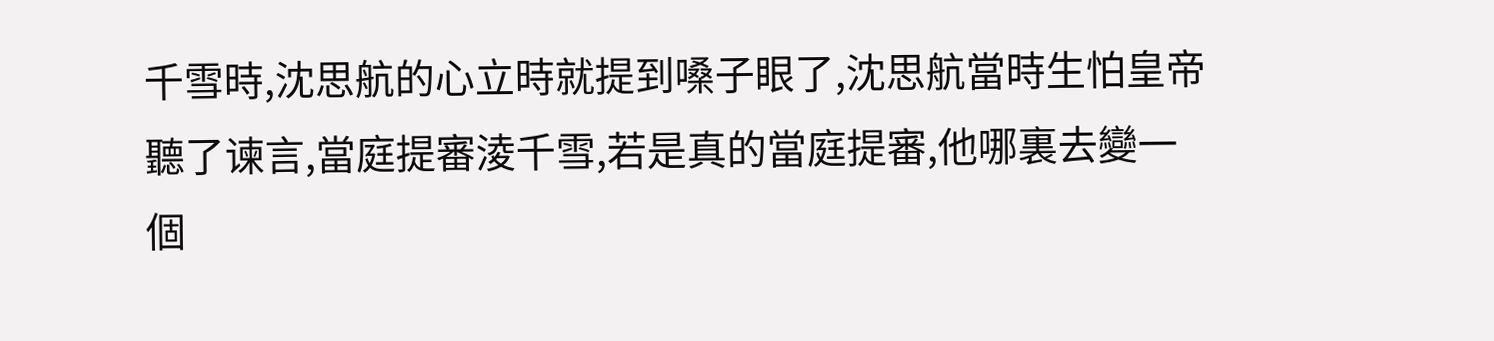千雪時,沈思航的心立時就提到嗓子眼了,沈思航當時生怕皇帝聽了谏言,當庭提審淩千雪,若是真的當庭提審,他哪裏去變一個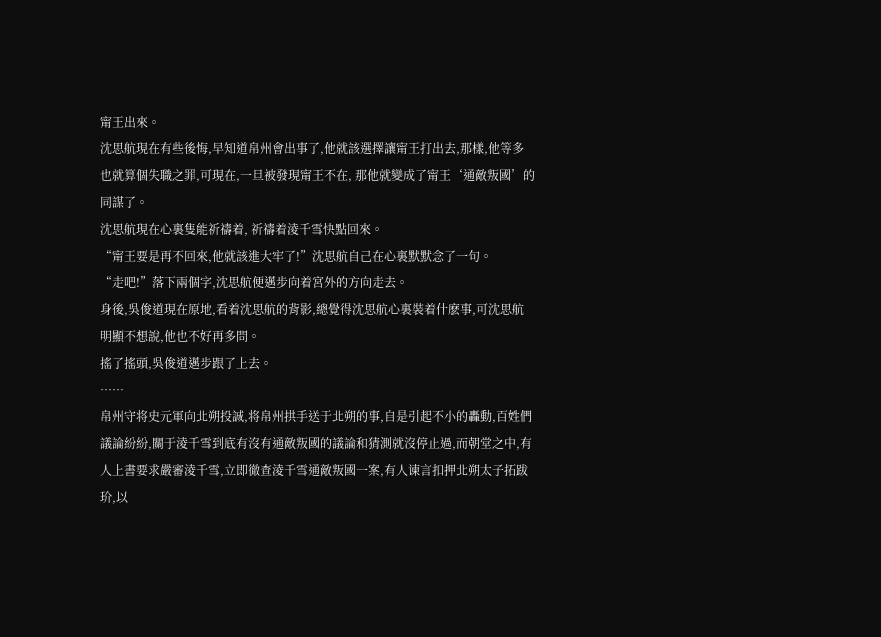甯王出來。
沈思航現在有些後悔,早知道帛州會出事了,他就該選擇讓甯王打出去,那樣,他等多也就算個失職之罪,可現在,一旦被發現甯王不在, 那他就變成了甯王‘通敵叛國’的同謀了。
沈思航現在心裏隻能祈禱着, 祈禱着淩千雪快點回來。
“甯王要是再不回來,他就該進大牢了!”沈思航自己在心裏默默念了一句。
“走吧!”落下兩個字,沈思航便邁步向着宮外的方向走去。
身後,吳俊道現在原地,看着沈思航的背影,總覺得沈思航心裏裝着什麽事,可沈思航明顯不想說,他也不好再多問。
搖了搖頭,吳俊道邁步跟了上去。
……
帛州守将史元軍向北朔投誠,将帛州拱手送于北朔的事,自是引起不小的轟動,百姓們議論紛紛,關于淩千雪到底有沒有通敵叛國的議論和猜測就沒停止過,而朝堂之中,有人上書要求嚴審淩千雪,立即徹查淩千雪通敵叛國一案,有人谏言扣押北朔太子拓跋玠,以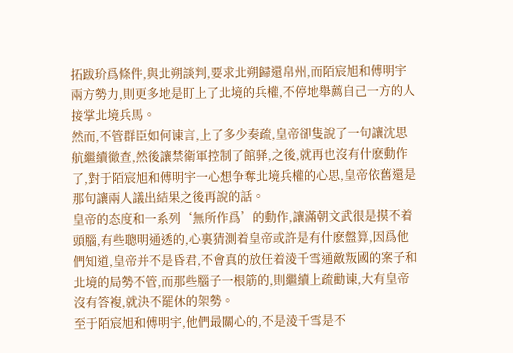拓跋玠爲條件,與北朔談判,要求北朔歸還帛州,而陌宸旭和傅明宇兩方勢力,則更多地是盯上了北境的兵權,不停地舉薦自己一方的人接掌北境兵馬。
然而,不管群臣如何谏言,上了多少奏疏,皇帝卻隻說了一句讓沈思航繼續徹查,然後讓禁衛軍控制了館驿,之後,就再也沒有什麽動作了,對于陌宸旭和傅明宇一心想争奪北境兵權的心思,皇帝依舊還是那句讓兩人議出結果之後再說的話。
皇帝的态度和一系列‘無所作爲’的動作,讓滿朝文武很是摸不着頭腦,有些聰明通透的,心裏猜測着皇帝或許是有什麽盤算,因爲他們知道,皇帝并不是昏君,不會真的放任着淩千雪通敵叛國的案子和北境的局勢不管,而那些腦子一根筋的,則繼續上疏勸谏,大有皇帝沒有答複,就決不罷休的架勢。
至于陌宸旭和傅明宇,他們最關心的,不是淩千雪是不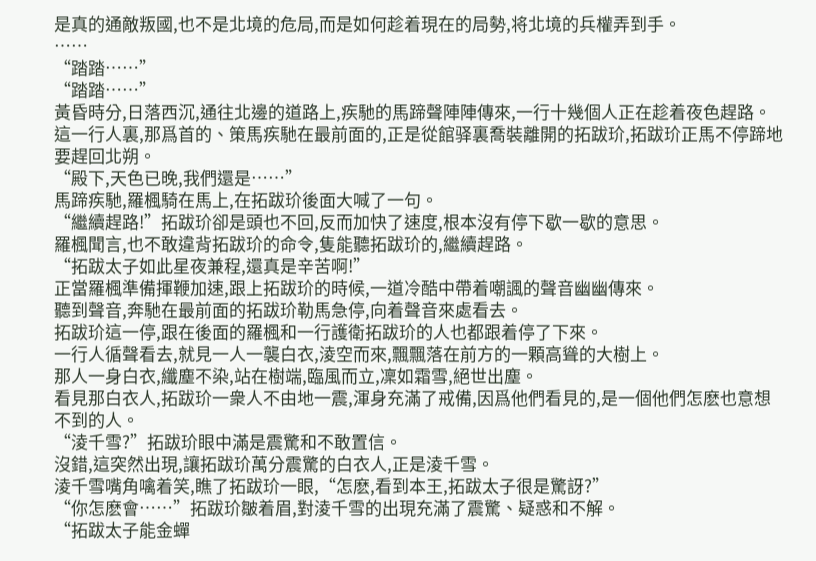是真的通敵叛國,也不是北境的危局,而是如何趁着現在的局勢,将北境的兵權弄到手。
……
“踏踏……”
“踏踏……”
黃昏時分,日落西沉,通往北邊的道路上,疾馳的馬蹄聲陣陣傳來,一行十幾個人正在趁着夜色趕路。
這一行人裏,那爲首的、策馬疾馳在最前面的,正是從館驿裏喬裝離開的拓跋玠,拓跋玠正馬不停蹄地要趕回北朔。
“殿下,天色已晚,我們還是……”
馬蹄疾馳,羅楓騎在馬上,在拓跋玠後面大喊了一句。
“繼續趕路!”拓跋玠卻是頭也不回,反而加快了速度,根本沒有停下歇一歇的意思。
羅楓聞言,也不敢違背拓跋玠的命令,隻能聽拓跋玠的,繼續趕路。
“拓跋太子如此星夜兼程,還真是辛苦啊!”
正當羅楓準備揮鞭加速,跟上拓跋玠的時候,一道冷酷中帶着嘲諷的聲音幽幽傳來。
聽到聲音,奔馳在最前面的拓跋玠勒馬急停,向着聲音來處看去。
拓跋玠這一停,跟在後面的羅楓和一行護衛拓跋玠的人也都跟着停了下來。
一行人循聲看去,就見一人一襲白衣,淩空而來,飄飄落在前方的一顆高聳的大樹上。
那人一身白衣,纖塵不染,站在樹端,臨風而立,凜如霜雪,絕世出塵。
看見那白衣人,拓跋玠一衆人不由地一震,渾身充滿了戒備,因爲他們看見的,是一個他們怎麽也意想不到的人。
“淩千雪?”拓跋玠眼中滿是震驚和不敢置信。
沒錯,這突然出現,讓拓跋玠萬分震驚的白衣人,正是淩千雪。
淩千雪嘴角噙着笑,瞧了拓跋玠一眼,“怎麽,看到本王,拓跋太子很是驚訝?”
“你怎麽會……”拓跋玠皺着眉,對淩千雪的出現充滿了震驚、疑惑和不解。
“拓跋太子能金蟬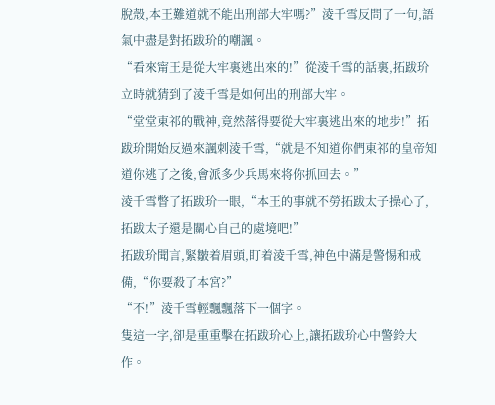脫殼,本王難道就不能出刑部大牢嗎?”淩千雪反問了一句,語氣中盡是對拓跋玠的嘲諷。
“看來甯王是從大牢裏逃出來的!”從淩千雪的話裏,拓跋玠立時就猜到了淩千雪是如何出的刑部大牢。
“堂堂東祁的戰神,竟然落得要從大牢裏逃出來的地步!”拓跋玠開始反過來諷刺淩千雪,“就是不知道你們東祁的皇帝知道你逃了之後,會派多少兵馬來将你抓回去。”
淩千雪瞥了拓跋玠一眼,“本王的事就不勞拓跋太子操心了,拓跋太子還是關心自己的處境吧!”
拓跋玠聞言,緊皺着眉頭,盯着淩千雪,神色中滿是警惕和戒備,“你要殺了本宮?”
“不!”淩千雪輕飄飄落下一個字。
隻這一字,卻是重重擊在拓跋玠心上,讓拓跋玠心中警鈴大作。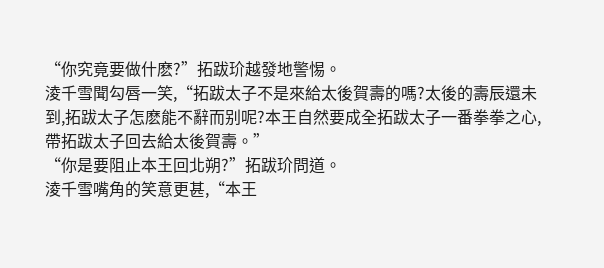“你究竟要做什麽?”拓跋玠越發地警惕。
淩千雪聞勾唇一笑,“拓跋太子不是來給太後賀壽的嗎?太後的壽辰還未到,拓跋太子怎麽能不辭而别呢?本王自然要成全拓跋太子一番拳拳之心,帶拓跋太子回去給太後賀壽。”
“你是要阻止本王回北朔?”拓跋玠問道。
淩千雪嘴角的笑意更甚,“本王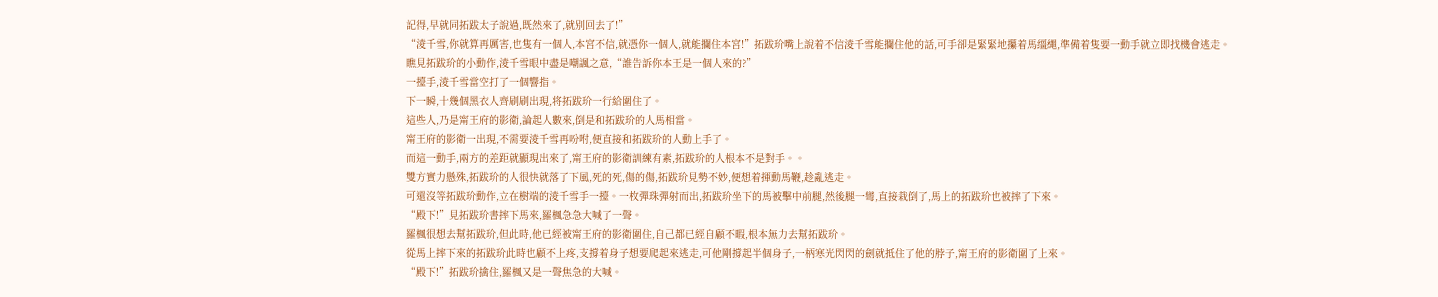記得,早就同拓跋太子說過,既然來了,就别回去了!”
“淩千雪,你就算再厲害,也隻有一個人,本宮不信,就憑你一個人,就能攔住本宮!”拓跋玠嘴上說着不信淩千雪能攔住他的話,可手卻是緊緊地攥着馬缰繩,準備着隻要一動手就立即找機會逃走。
瞧見拓跋玠的小動作,淩千雪眼中盡是嘲諷之意,“誰告訴你本王是一個人來的?”
一擡手,淩千雪當空打了一個響指。
下一瞬,十幾個黑衣人齊刷刷出現,将拓跋玠一行給圍住了。
這些人,乃是甯王府的影衛,論起人數來,倒是和拓跋玠的人馬相當。
甯王府的影衛一出現,不需要淩千雪再吩咐,便直接和拓跋玠的人動上手了。
而這一動手,兩方的差距就顯現出來了,甯王府的影衛訓練有素,拓跋玠的人根本不是對手。。
雙方實力懸殊,拓跋玠的人很快就落了下風,死的死,傷的傷,拓跋玠見勢不妙,便想着揮動馬鞭,趁亂逃走。
可還沒等拓跋玠動作,立在樹端的淩千雪手一擡。一枚彈珠彈射而出,拓跋玠坐下的馬被擊中前腿,然後腿一彎,直接栽倒了,馬上的拓跋玠也被摔了下來。
“殿下!”見拓跋玠書摔下馬來,羅楓急急大喊了一聲。
羅楓很想去幫拓跋玠,但此時,他已經被甯王府的影衛圍住,自己都已經自顧不暇,根本無力去幫拓跋玠。
從馬上摔下來的拓跋玠此時也顧不上疼,支撐着身子想要爬起來逃走,可他剛撐起半個身子,一柄寒光閃閃的劍就抵住了他的脖子,甯王府的影衛圍了上來。
“殿下!”拓跋玠擒住,羅楓又是一聲焦急的大喊。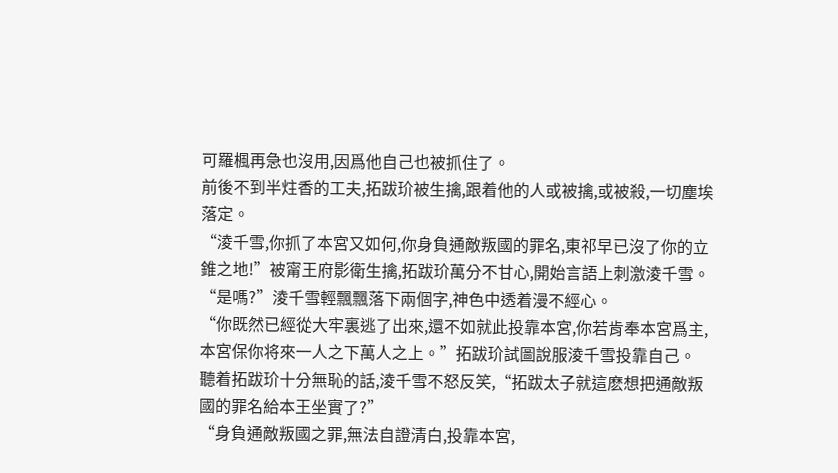可羅楓再急也沒用,因爲他自己也被抓住了。
前後不到半炷香的工夫,拓跋玠被生擒,跟着他的人或被擒,或被殺,一切塵埃落定。
“淩千雪,你抓了本宮又如何,你身負通敵叛國的罪名,東祁早已沒了你的立錐之地!”被甯王府影衛生擒,拓跋玠萬分不甘心,開始言語上刺激淩千雪。
“是嗎?”淩千雪輕飄飄落下兩個字,神色中透着漫不經心。
“你既然已經從大牢裏逃了出來,還不如就此投靠本宮,你若肯奉本宮爲主,本宮保你将來一人之下萬人之上。”拓跋玠試圖說服淩千雪投靠自己。
聽着拓跋玠十分無恥的話,淩千雪不怒反笑,“拓跋太子就這麽想把通敵叛國的罪名給本王坐實了?”
“身負通敵叛國之罪,無法自證清白,投靠本宮,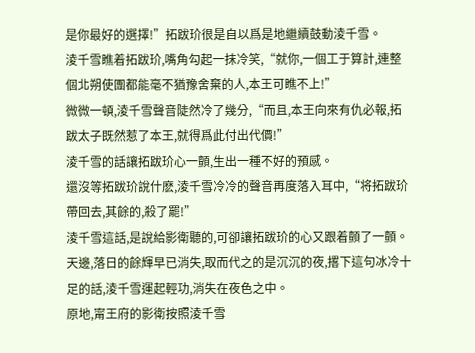是你最好的選擇!”拓跋玠很是自以爲是地繼續鼓動淩千雪。
淩千雪瞧着拓跋玠,嘴角勾起一抹冷笑,“就你,一個工于算計,連整個北朔使團都能毫不猶豫舍棄的人,本王可瞧不上!”
微微一頓,淩千雪聲音陡然冷了幾分,“而且,本王向來有仇必報,拓跋太子既然惹了本王,就得爲此付出代價!”
淩千雪的話讓拓跋玠心一顫,生出一種不好的預感。
還沒等拓跋玠說什麽,淩千雪冷冷的聲音再度落入耳中,“将拓跋玠帶回去,其餘的,殺了罷!”
淩千雪這話,是說給影衛聽的,可卻讓拓跋玠的心又跟着顫了一顫。
天邊,落日的餘輝早已消失,取而代之的是沉沉的夜,撂下這句冰冷十足的話,淩千雪運起輕功,消失在夜色之中。
原地,甯王府的影衛按照淩千雪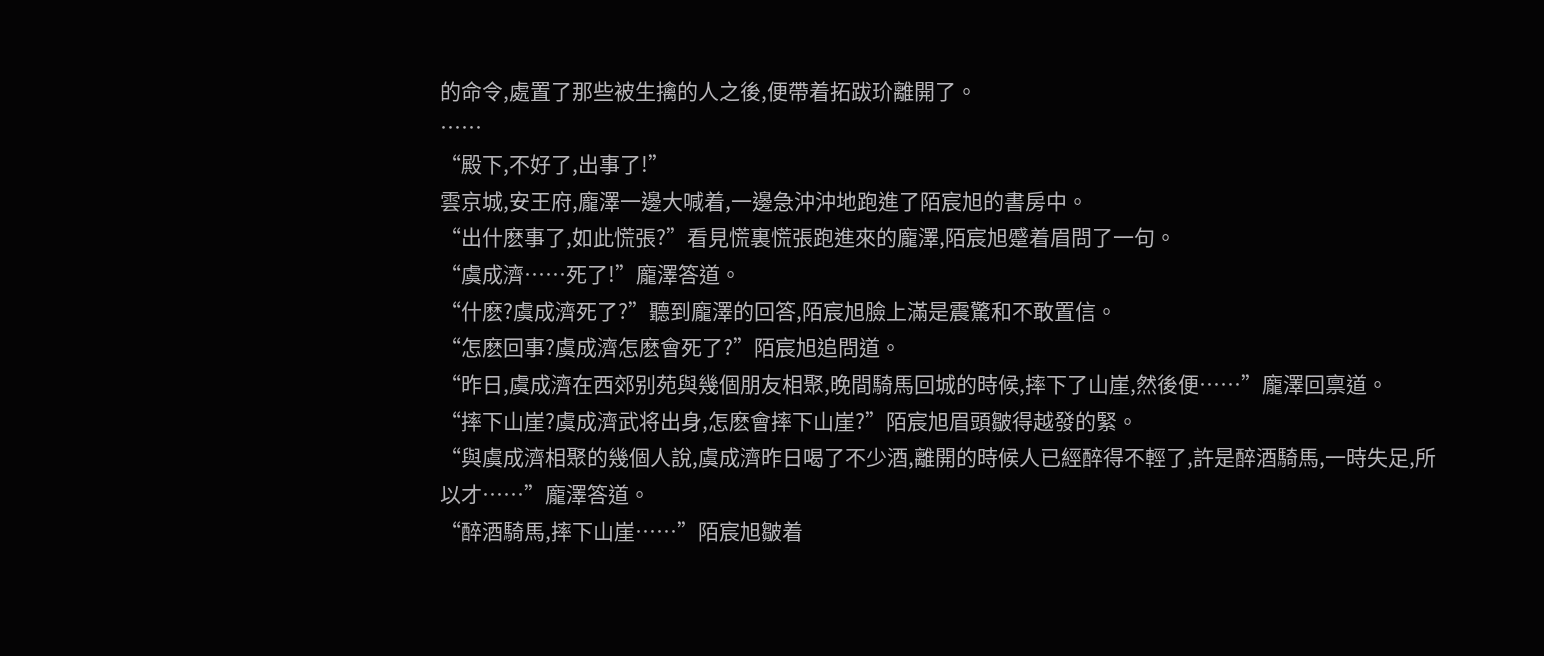的命令,處置了那些被生擒的人之後,便帶着拓跋玠離開了。
……
“殿下,不好了,出事了!”
雲京城,安王府,龐澤一邊大喊着,一邊急沖沖地跑進了陌宸旭的書房中。
“出什麽事了,如此慌張?”看見慌裏慌張跑進來的龐澤,陌宸旭蹙着眉問了一句。
“虞成濟……死了!”龐澤答道。
“什麽?虞成濟死了?”聽到龐澤的回答,陌宸旭臉上滿是震驚和不敢置信。
“怎麽回事?虞成濟怎麽會死了?”陌宸旭追問道。
“昨日,虞成濟在西郊别苑與幾個朋友相聚,晚間騎馬回城的時候,摔下了山崖,然後便……”龐澤回禀道。
“摔下山崖?虞成濟武将出身,怎麽會摔下山崖?”陌宸旭眉頭皺得越發的緊。
“與虞成濟相聚的幾個人說,虞成濟昨日喝了不少酒,離開的時候人已經醉得不輕了,許是醉酒騎馬,一時失足,所以才……”龐澤答道。
“醉酒騎馬,摔下山崖……”陌宸旭皺着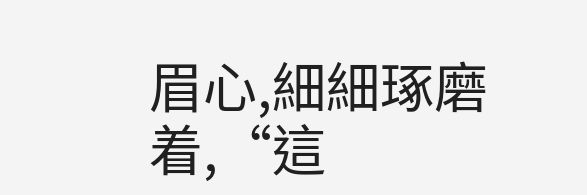眉心,細細琢磨着,“這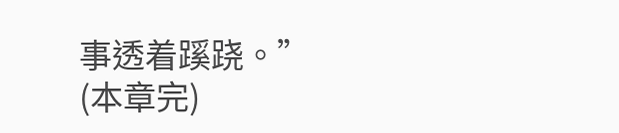事透着蹊跷。”
(本章完)